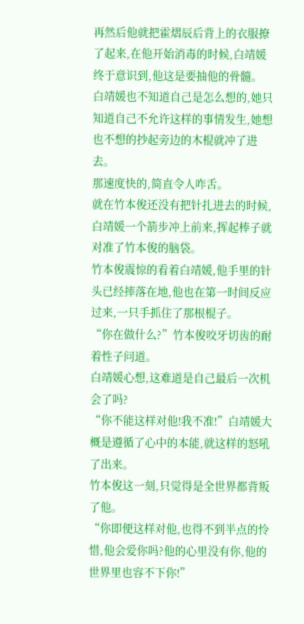再然后他就把霍熠辰后背上的衣服撩了起来,在他开始消毒的时候,白靖媛终于意识到,他这是要抽他的骨髓。
白靖媛也不知道自己是怎么想的,她只知道自己不允许这样的事情发生,她想也不想的抄起旁边的木棍就冲了进去。
那速度快的,简直令人咋舌。
就在竹本俊还没有把针扎进去的时候,白靖媛一个箭步冲上前来,挥起棒子就对准了竹本俊的脑袋。
竹本俊震惊的看着白靖媛,他手里的针头已经摔落在地,他也在第一时间反应过来,一只手抓住了那根棍子。
“你在做什么?”竹本俊咬牙切齿的耐着性子问道。
白靖媛心想,这难道是自己最后一次机会了吗?
“你不能这样对他!我不准!”白靖媛大概是遵循了心中的本能,就这样的怒吼了出来。
竹本俊这一刻,只觉得是全世界都背叛了他。
“你即便这样对他,也得不到半点的怜惜,他会爱你吗?他的心里没有你,他的世界里也容不下你!”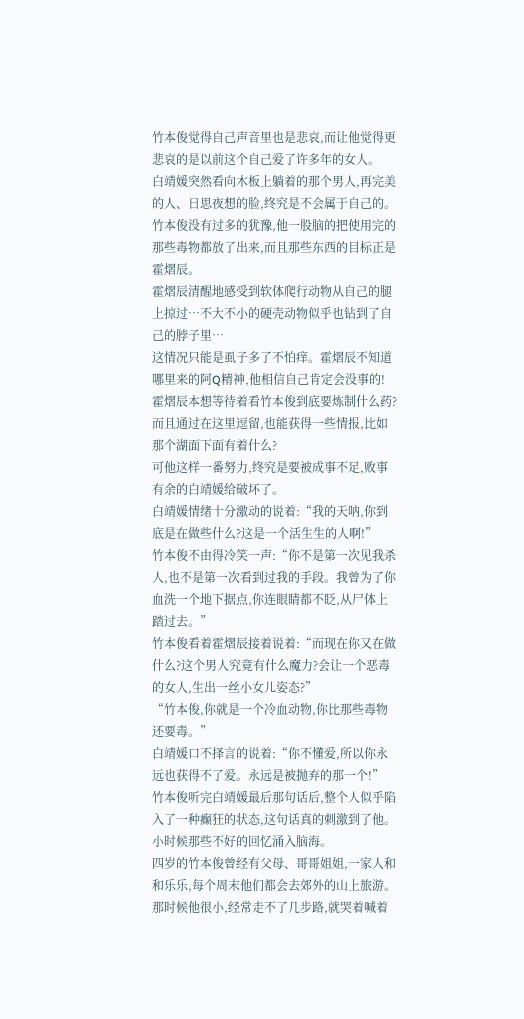竹本俊觉得自己声音里也是悲哀,而让他觉得更悲哀的是以前这个自己爱了许多年的女人。
白靖媛突然看向木板上躺着的那个男人,再完美的人、日思夜想的脸,终究是不会属于自己的。
竹本俊没有过多的犹豫,他一股脑的把使用完的那些毒物都放了出来,而且那些东西的目标正是霍熠辰。
霍熠辰清醒地感受到软体爬行动物从自己的腿上掠过…不大不小的硬壳动物似乎也钻到了自己的脖子里…
这情况只能是虱子多了不怕痒。霍熠辰不知道哪里来的阿Q精神,他相信自己肯定会没事的!
霍熠辰本想等待着看竹本俊到底要炼制什么药?而且通过在这里逗留,也能获得一些情报,比如那个湖面下面有着什么?
可他这样一番努力,终究是要被成事不足,败事有余的白靖媛给破坏了。
白靖媛情绪十分激动的说着:“我的天呐,你到底是在做些什么?这是一个活生生的人啊!”
竹本俊不由得冷笑一声:“你不是第一次见我杀人,也不是第一次看到过我的手段。我曾为了你血洗一个地下据点,你连眼睛都不眨,从尸体上踏过去。”
竹本俊看着霍熠辰接着说着:“而现在你又在做什么?这个男人究竟有什么魔力?会让一个恶毒的女人,生出一丝小女儿姿态?”
“竹本俊,你就是一个冷血动物,你比那些毒物还要毒。”
白靖媛口不择言的说着:“你不懂爱,所以你永远也获得不了爱。永远是被抛弃的那一个!”
竹本俊听完白靖媛最后那句话后,整个人似乎陷入了一种癫狂的状态,这句话真的刺激到了他。
小时候那些不好的回忆涌入脑海。
四岁的竹本俊曾经有父母、哥哥姐姐,一家人和和乐乐,每个周末他们都会去郊外的山上旅游。
那时候他很小,经常走不了几步路,就哭着喊着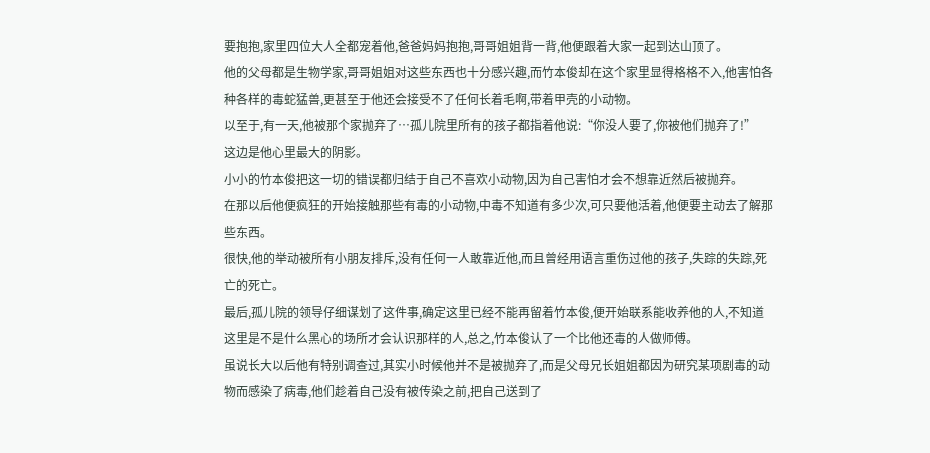要抱抱,家里四位大人全都宠着他,爸爸妈妈抱抱,哥哥姐姐背一背,他便跟着大家一起到达山顶了。
他的父母都是生物学家,哥哥姐姐对这些东西也十分感兴趣,而竹本俊却在这个家里显得格格不入,他害怕各种各样的毒蛇猛兽,更甚至于他还会接受不了任何长着毛啊,带着甲壳的小动物。
以至于,有一天,他被那个家抛弃了…孤儿院里所有的孩子都指着他说:“你没人要了,你被他们抛弃了!”
这边是他心里最大的阴影。
小小的竹本俊把这一切的错误都归结于自己不喜欢小动物,因为自己害怕才会不想靠近然后被抛弃。
在那以后他便疯狂的开始接触那些有毒的小动物,中毒不知道有多少次,可只要他活着,他便要主动去了解那些东西。
很快,他的举动被所有小朋友排斥,没有任何一人敢靠近他,而且曾经用语言重伤过他的孩子,失踪的失踪,死亡的死亡。
最后,孤儿院的领导仔细谋划了这件事,确定这里已经不能再留着竹本俊,便开始联系能收养他的人,不知道这里是不是什么黑心的场所才会认识那样的人,总之,竹本俊认了一个比他还毒的人做师傅。
虽说长大以后他有特别调查过,其实小时候他并不是被抛弃了,而是父母兄长姐姐都因为研究某项剧毒的动物而感染了病毒,他们趁着自己没有被传染之前,把自己送到了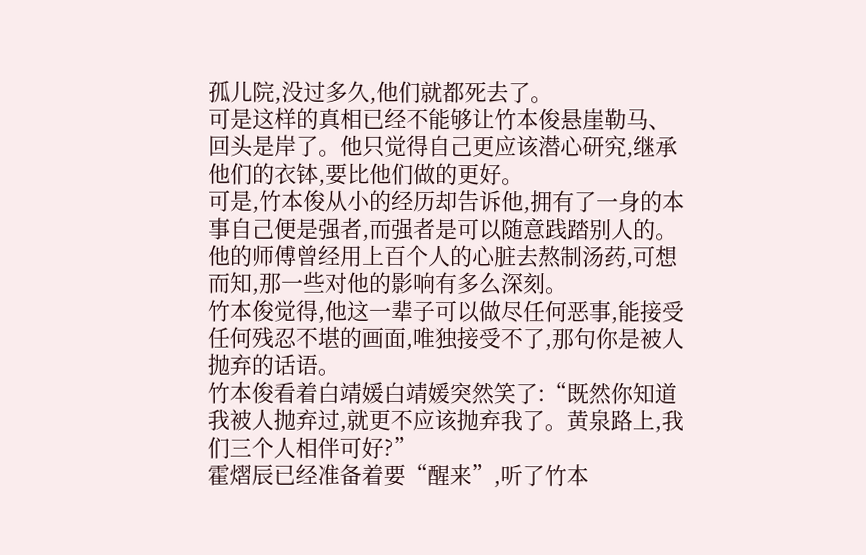孤儿院,没过多久,他们就都死去了。
可是这样的真相已经不能够让竹本俊悬崖勒马、回头是岸了。他只觉得自己更应该潜心研究,继承他们的衣钵,要比他们做的更好。
可是,竹本俊从小的经历却告诉他,拥有了一身的本事自己便是强者,而强者是可以随意践踏别人的。
他的师傅曾经用上百个人的心脏去熬制汤药,可想而知,那一些对他的影响有多么深刻。
竹本俊觉得,他这一辈子可以做尽任何恶事,能接受任何残忍不堪的画面,唯独接受不了,那句你是被人抛弃的话语。
竹本俊看着白靖媛白靖媛突然笑了:“既然你知道我被人抛弃过,就更不应该抛弃我了。黄泉路上,我们三个人相伴可好?”
霍熠辰已经准备着要“醒来”,听了竹本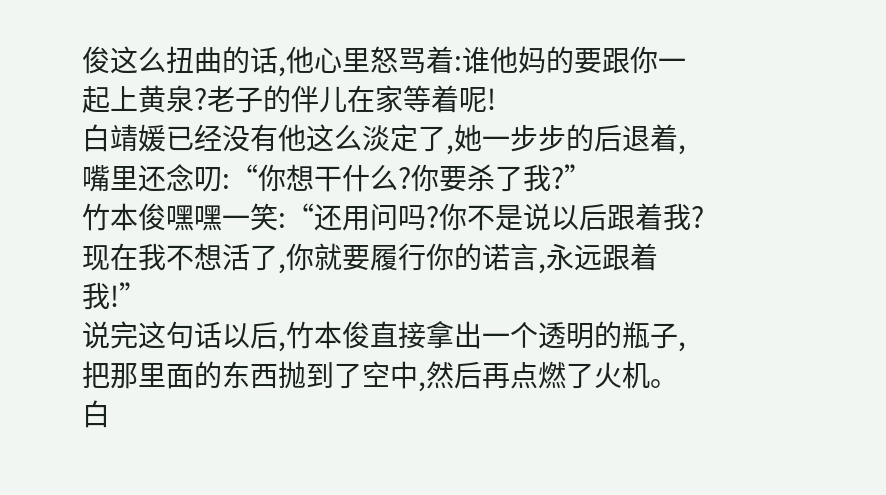俊这么扭曲的话,他心里怒骂着:谁他妈的要跟你一起上黄泉?老子的伴儿在家等着呢!
白靖媛已经没有他这么淡定了,她一步步的后退着,嘴里还念叨:“你想干什么?你要杀了我?”
竹本俊嘿嘿一笑:“还用问吗?你不是说以后跟着我?现在我不想活了,你就要履行你的诺言,永远跟着我!”
说完这句话以后,竹本俊直接拿出一个透明的瓶子,把那里面的东西抛到了空中,然后再点燃了火机。
白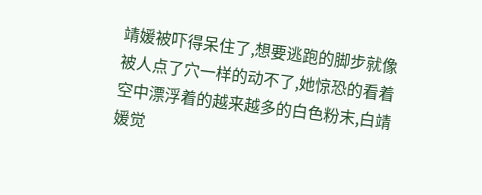靖媛被吓得呆住了,想要逃跑的脚步就像被人点了穴一样的动不了,她惊恐的看着空中漂浮着的越来越多的白色粉末,白靖媛觉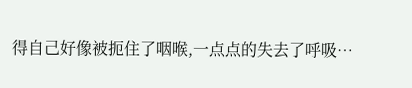得自己好像被扼住了咽喉,一点点的失去了呼吸…